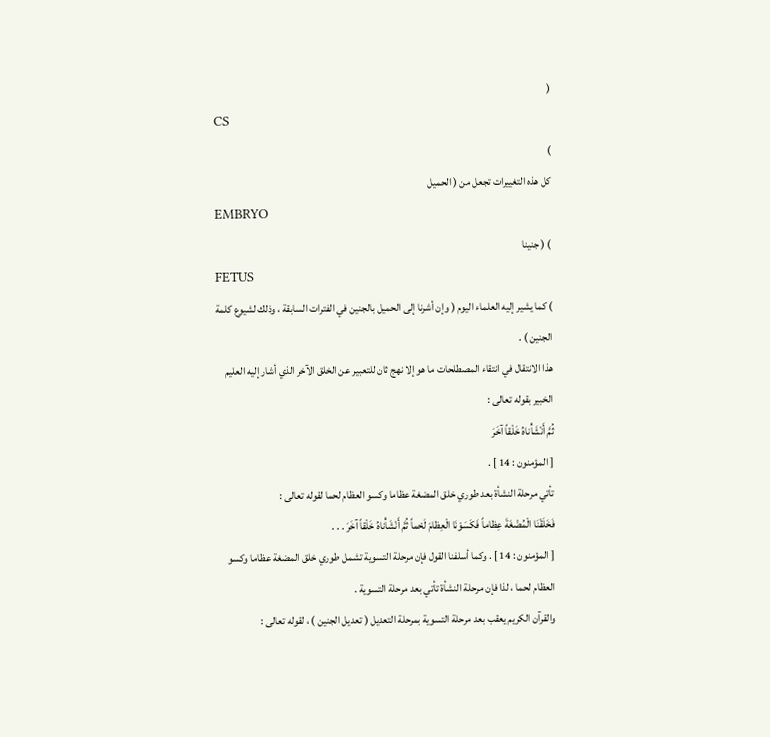(
CS
)
كل هذه التغييرات تجعل من ( الحميل
EMBRYO
) ( جنينا
FETUS
) كما يشير إليه العلماء اليوم ( وإن أشرنا إلى الحميل بالجنين في الفترات السابقة ، وذلك لشيوع كلمة الجنين ) .
هذا الانتقال في انتقاء المصطلحات ما هو إلا نهج ثان للتعبير عن الخلق الآخر الذي أشار إليه العليم الخبير بقوله تعالى :
ثُمَّ أَنْشَأْناهُ خَلْقاً آخَرَ
[ المؤمنون : 14 ] .
تأتي مرحلة النشأة بعد طوري خلق المضغة عظاما وكسو العظام لحما لقوله تعالى :
فَخَلَقْنَا الْمُضْغَةَ عِظاماً فَكَسَوْنَا الْعِظامَ لَحْماً ثُمَّ أَنْشَأْناهُ خَلْقاً آخَرَ . . .
[ المؤمنون : 14 ] . وكما أسلفنا القول فإن مرحلة التسوية تشمل طوري خلق المضغة عظاما وكسو العظام لحما ، لذا فإن مرحلة النشأة تأتي بعد مرحلة التسوية .
والقرآن الكريم يعقب بعد مرحلة التسوية بمرحلة التعديل ( تعديل الجنين ) ، لقوله تعالى :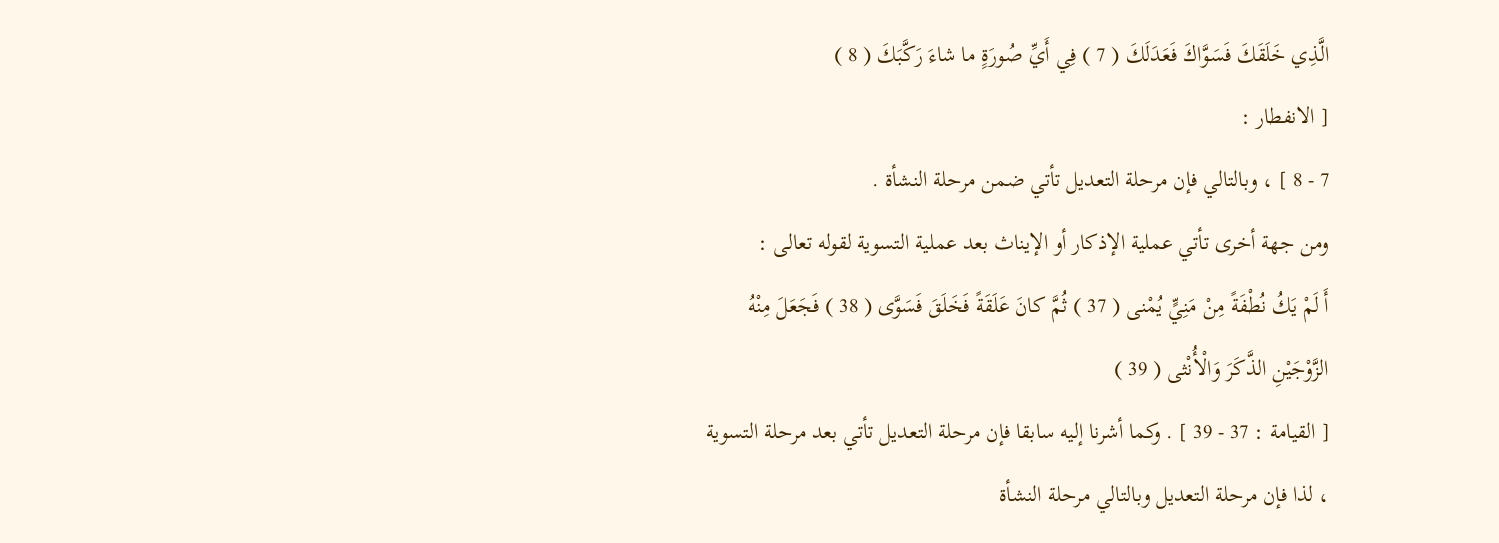الَّذِي خَلَقَكَ فَسَوَّاكَ فَعَدَلَكَ ( 7 ) فِي أَيِّ صُورَةٍ ما شاءَ رَكَّبَكَ ( 8 )
[ الانفطار :
7 - 8 ] ، وبالتالي فإن مرحلة التعديل تأتي ضمن مرحلة النشأة .
ومن جهة أخرى تأتي عملية الإذكار أو الإيناث بعد عملية التسوية لقوله تعالى :
أَ لَمْ يَكُ نُطْفَةً مِنْ مَنِيٍّ يُمْنى ( 37 ) ثُمَّ كانَ عَلَقَةً فَخَلَقَ فَسَوَّى ( 38 ) فَجَعَلَ مِنْهُ الزَّوْجَيْنِ الذَّكَرَ وَالْأُنْثى ( 39 )
[ القيامة : 37 - 39 ] . وكما أشرنا إليه سابقا فإن مرحلة التعديل تأتي بعد مرحلة التسوية ، لذا فإن مرحلة التعديل وبالتالي مرحلة النشأة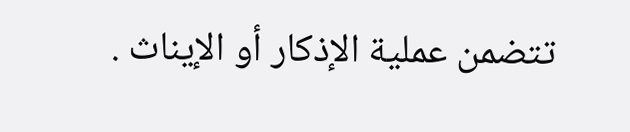تتضمن عملية الإذكار أو الإيناث .